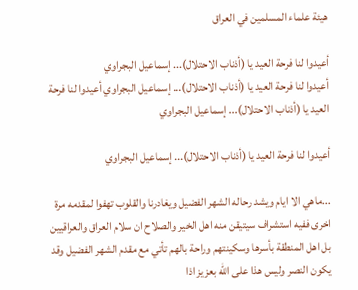هيئة علماء المسلمين في العراق

أعيدوا لنا فرحة العيد يا (أذناب الاحتلال)... إسماعيل البجراوي
أعيدوا لنا فرحة العيد يا (أذناب الاحتلال)... إسماعيل البجراوي أعيدوا لنا فرحة العيد يا (أذناب الاحتلال)... إسماعيل البجراوي

أعيدوا لنا فرحة العيد يا (أذناب الاحتلال)... إسماعيل البجراوي

...ماهي الا ايام ويشد رحاله الشهر الفضيل ويغادرنا والقلوب تهفوا لمقدمه مرة اخرى ففيه استشراف سيتيقن منه اهل الخير والصلاح ان سلام العراق والعراقيين بل اهل المنطقة بأسرها وسكينتهم وراحة بالهم تأتي مع مقدم الشهر الفضيل وقد يكون النصر وليس هذا على الله بعزيز اذا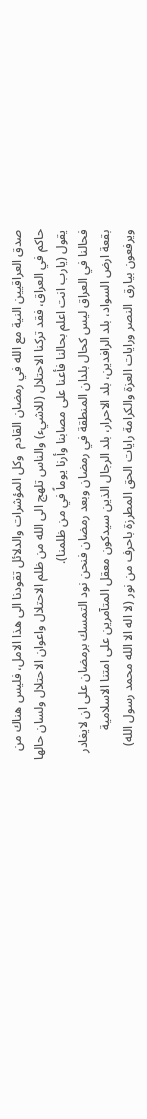صدق العراقيين النية مع الله في رمضان القادم  وكل المؤشرات والدلائل تقودنا الى هذا الامل، فليس هناك من حاكم في العراق، فقد تركنا الاحتلال (للاشيء) والناس تلهج الى الله من ظلم الاحتلال واعوان الاحتلال ولسان حالها يقول (يارب انت اعلم بحالنا فأعنا على مصابنا وأرنا يوماً في من ظلمنا).
فحالنا في العراق ليس كحال بلدان المنطقة في رمضان وبعد رمضان فنحن نود التمسك برمضان على ان لايغادر بقعة ارض السواد، بلد الرافدين، بلد الاحرار، بلد الرجال الذين سيدكون معقل المتآمرين على امتنا الاسلامية ويرفعون بيارق  النصر ورايات العزة والكرامة رايات الحق المطرزة باحرف من نور (لا اله الا الله محمد رسول الله)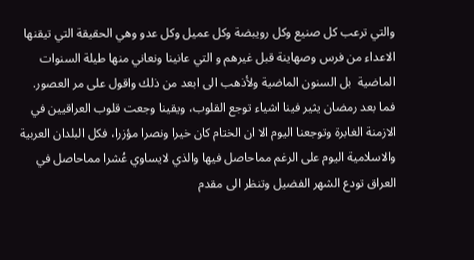والتي ترعب كل صنيع وكل رويبضة وكل عميل وكل عدو وهي الحقيقة التي تيقنها الاعداء من فرس وصهاينة قبل غيرهم و التي عانينا ونعاني منها طيلة السنوات الماضية  بل السنون الماضية ولأذهب الى ابعد من ذلك واقول على مر العصور.
فما بعد رمضان يثير فينا اشياء توجع القلوب، ويقينا وجعت قلوب العراقيين في الازمنة الغابرة وتوجعنا اليوم الا ان الختام كان خيرا ونصرا مؤزرا، فكل البلدان العربية والاسلامية اليوم على الرغم مماحاصل فيها والذي لايساوي عُشرا مماحاصل في العراق تودع الشهر الفضيل وتنظر الى مقدم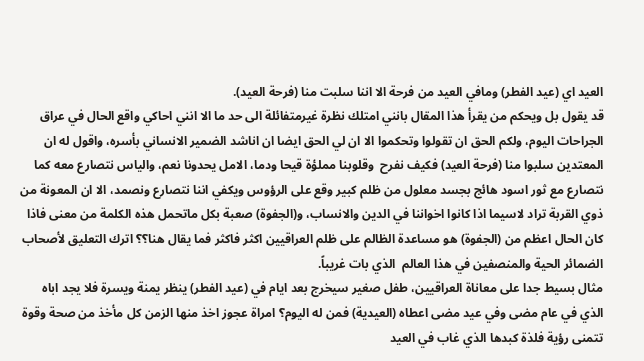العيد اي (عيد الفطر) ومافي العيد من فرحة الا اننا سلبت منا (فرحة العيد).
قد يقول بل ويحكم من يقرأ هذا المقال بانني امتلك نظرة غيرمتفائلة الى حد ما الا انني احاكي واقع الحال في عراق الجراحات اليوم، ولكم الحق ان تقولوا وتحكموا الا ان لي الحق ايضا ان اناشد الضمير الانساني بأسره، واقول له ان المعتدين سلبوا منا (فرحة العيد) فكيف نفرح  وقلوبنا مملؤة قيحا ودما، الامل يحدونا نعم، والياس نتصارع معه كما نتصارع مع ثور اسود هائج بجسد معلول من ظلم كبير وقع على الرؤوس ويكفي اننا نتصارع ونصمد، الا ان المعونة من ذوي القربة تراد لاسيما اذا كانوا اخواننا في الدين والانساب، و(الجفوة) صعبة بكل ماتحمل هذه الكلمة من معنى فاذا كان الحال اعظم من (الجفوة) هو مساعدة الظالم على ظلم العراقيين اكثر فاكثر فما يقال هنا؟؟ اترك التعليق لأصحاب الضمائر الحية والمنصفين في هذا العالم  الذي بات غريباً.
مثال بسيط جدا على معاناة العراقيين، طفل صغير سيخرج بعد ايام في (عيد الفطر) ينظر يمنة ويسرة فلا يجد اباه الذي في عام مضى وفي عيد مضى اعطاه (العيدية) فمن له اليوم؟ امراة عجوز اخذ منها الزمن كل مأخذ من صحة وقوة تتمنى رؤية فلذة كبدها الذي غاب في العيد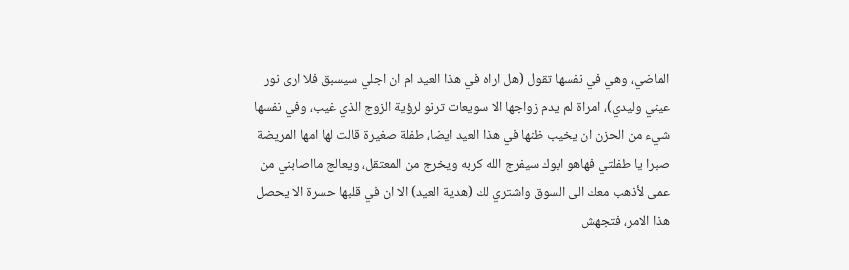الماضي، وهي في نفسها تقول (هل اراه في هذا العيد ام ان اجلي سيسبق فلا ارى نور عيني وليدي)، امراة لم يدم زواجها الا سويعات ترنو لرؤية الزوج الذي غيب، وفي نفسها شيء من الحزن ان يخيب ظنها في هذا العيد ايضا، طفلة صغيرة قالت لها امها المريضة صبرا يا طفلتي فهاهو ابوك سيفرج الله كربه ويخرج من المعتقل، ويعالج مااصابني من عمى لأذهب معك الى السوق واشتري لك (هدية العيد) الا ان في قلبها حسرة الا يحصل هذا الامر، فتجهش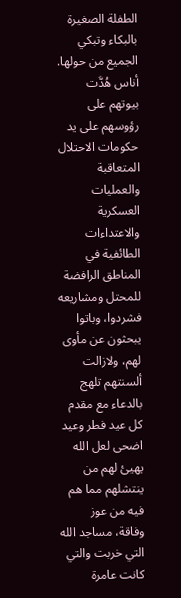الطفلة الصغيرة بالبكاء وتبكي الجميع من حولها.
أناس هُدَّت بيوتهم على رؤوسهم على يد حكومات الاحتلال المتعاقبة والعمليات العسكرية والاعتداءات الطائفية في المناطق الرافضة للمحتل ومشاريعه فشردوا، وباتوا يبحثون عن مأوى لهم، ولازالت ألسنتهم تلهج بالدعاء مع مقدم كل عيد فطر وعيد اضحى لعل الله يهيئ لهم من ينتشلهم مما هم فيه من عوز وفاقة، مساجد الله التي خربت والتي كانت عامرة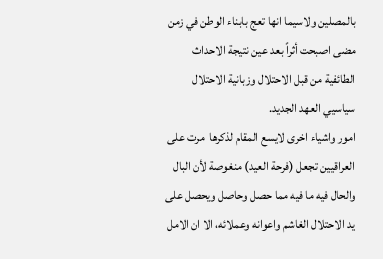بالمصلين ولاسيما انها تعج بابناء الوطن في زمن مضى اصبحت أثراً بعد عين نتيجة الاحداث الطائفية من قبل الاحتلال وزبانية الاحتلال سياسيي العهد الجديد.
امور واشياء اخرى لايسع المقام لذكرها  مرت على العراقيين تجعل (فرحة العيد) منغوصة لأن البال والحال فيه ما فيه مما حصل وحاصل ويحصل على يد الاحتلال الغاشم واعوانه وعملائه، الا ان الامل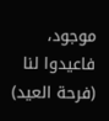موجود، فاعيدوا لنا (فرحة العيد)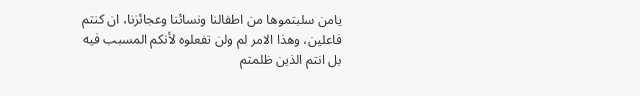يامن سلبتموها من اطفالنا ونسائنا وعجائزنا، ان كنتم فاعلين، وهذا الامر لم ولن تفعلوه لأنكم المسبب فيه بل انتم الذين ظلمتم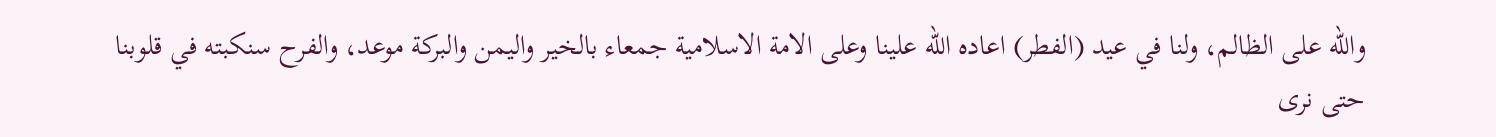والله على الظالم، ولنا في عيد (الفطر) اعاده الله علينا وعلى الامة الاسلامية جمعاء بالخير واليمن والبركة موعد، والفرح سنكبته في قلوبنا حتى نرى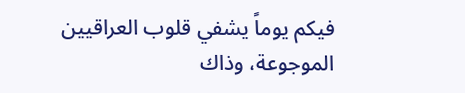فيكم يوماً يشفي قلوب العراقيين الموجوعة، وذاك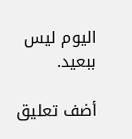اليوم ليس ببعيد.

أضف تعليق